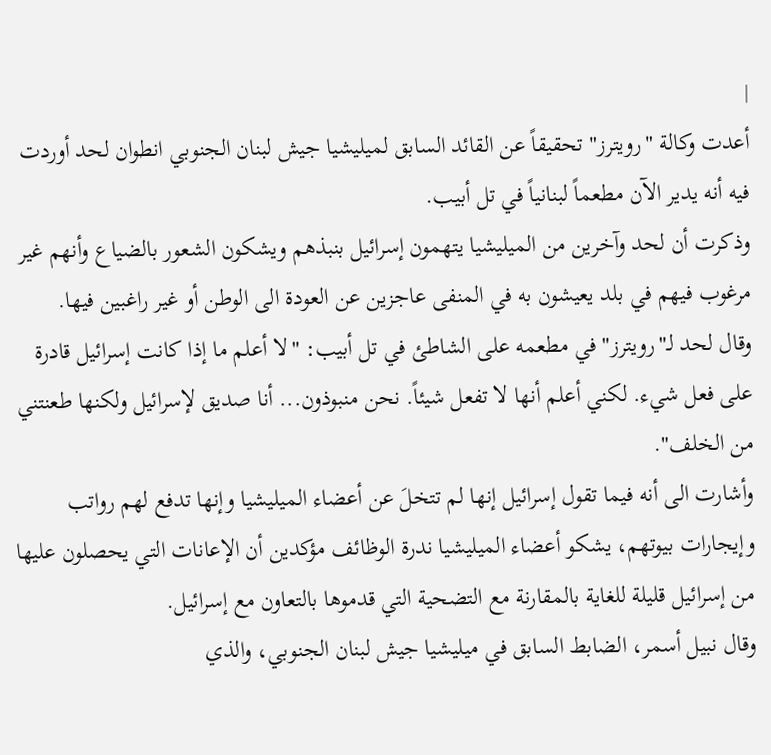|
أعدت وكالة "رويترز" تحقيقاً عن القائد السابق لميليشيا جيش لبنان الجنوبي انطوان لحد أوردت فيه أنه يدير الآن مطعماً لبنانياً في تل أبيب.
وذكرت أن لحد وآخرين من الميليشيا يتهمون إسرائيل بنبذهم ويشكون الشعور بالضياع وأنهم غير مرغوب فيهم في بلد يعيشون به في المنفى عاجزين عن العودة الى الوطن أو غير راغبين فيها.
وقال لحد لـ"رويترز" في مطعمه على الشاطئ في تل أبيب: "لا أعلم ما إذا كانت إسرائيل قادرة على فعل شيء. لكني أعلم أنها لا تفعل شيئاً. نحن منبوذون... أنا صديق لإسرائيل ولكنها طعنتني من الخلف".
وأشارت الى أنه فيما تقول إسرائيل إنها لم تتخلَ عن أعضاء الميليشيا وإنها تدفع لهم رواتب وإيجارات بيوتهم، يشكو أعضاء الميليشيا ندرة الوظائف مؤكدين أن الإعانات التي يحصلون عليها من إسرائيل قليلة للغاية بالمقارنة مع التضحية التي قدموها بالتعاون مع إسرائيل.
وقال نبيل أسمر، الضابط السابق في ميليشيا جيش لبنان الجنوبي، والذي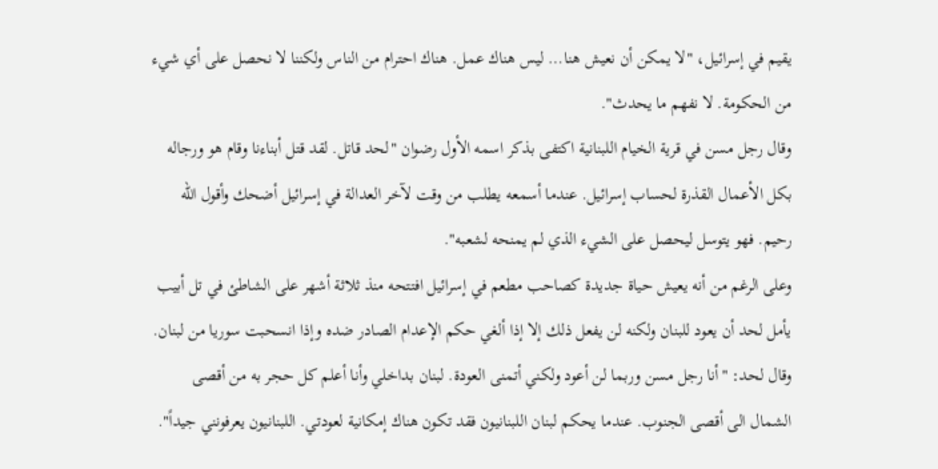يقيم في إسرائيل، "لا يمكن أن نعيش هنا... ليس هناك عمل. هناك احترام من الناس ولكننا لا نحصل على أي شيء من الحكومة. لا نفهم ما يحدث".
وقال رجل مسن في قرية الخيام اللبنانية اكتفى بذكر اسمه الأول رضوان "لحد قاتل. لقد قتل أبناءنا وقام هو ورجاله بكل الأعمال القذرة لحساب إسرائيل. عندما أسمعه يطلب من وقت لآخر العدالة في إسرائيل أضحك وأقول الله رحيم. فهو يتوسل ليحصل على الشيء الذي لم يمنحه لشعبه".
وعلى الرغم من أنه يعيش حياة جديدة كصاحب مطعم في إسرائيل افتتحه منذ ثلاثة أشهر على الشاطئ في تل أبيب يأمل لحد أن يعود للبنان ولكنه لن يفعل ذلك إلا إذا ألغي حكم الإعدام الصادر ضده وإذا انسحبت سوريا من لبنان.
وقال لحد: "أنا رجل مسن وربما لن أعود ولكني أتمنى العودة. لبنان بداخلي وأنا أعلم كل حجر به من أقصى الشمال الى أقصى الجنوب. عندما يحكم لبنان اللبنانيون فقد تكون هناك إمكانية لعودتي. اللبنانيون يعرفونني جيداً".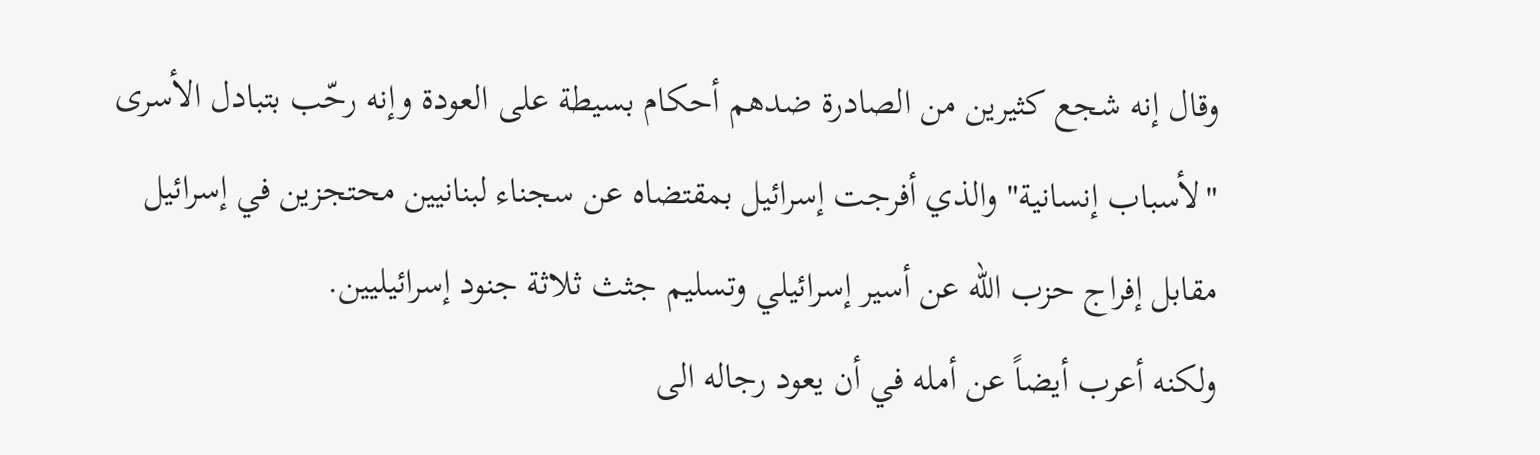وقال إنه شجع كثيرين من الصادرة ضدهم أحكام بسيطة على العودة وإنه رحّب بتبادل الأسرى "لأسباب إنسانية" والذي أفرجت إسرائيل بمقتضاه عن سجناء لبنانيين محتجزين في إسرائيل مقابل إفراج حزب الله عن أسير إسرائيلي وتسليم جثث ثلاثة جنود إسرائيليين.
ولكنه أعرب أيضاً عن أمله في أن يعود رجاله الى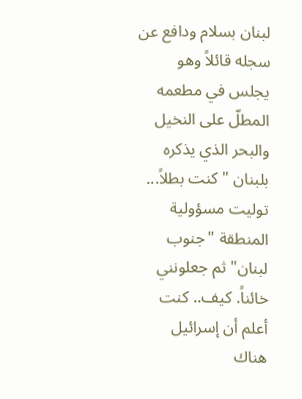لبنان بسلام ودافع عن سجله قائلاً وهو يجلس في مطعمه المطلّ على النخيل والبحر الذي يذكره بلبنان "كنت بطلاً... توليت مسؤولية المنطقة "جنوب لبنان" ثم جعلونني خائناً. كيف.. كنت أعلم أن إسرائيل هناك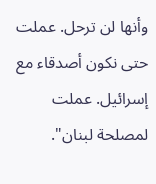وأنها لن ترحل. عملت حتى نكون أصدقاء مع إسرائيل. عملت لمصلحة لبنان".